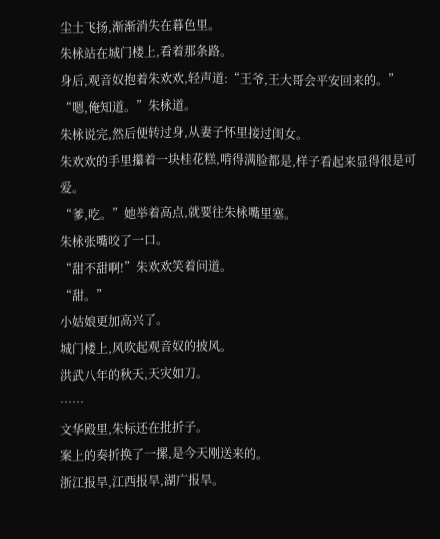尘土飞扬,渐渐消失在暮色里。
朱栐站在城门楼上,看着那条路。
身后,观音奴抱着朱欢欢,轻声道:“王爷,王大哥会平安回来的。”
“嗯,俺知道。”朱栐道。
朱栐说完,然后便转过身,从妻子怀里接过闺女。
朱欢欢的手里攥着一块桂花糕,啃得满脸都是,样子看起来显得很是可爱。
“爹,吃。”她举着高点,就要往朱栐嘴里塞。
朱栐张嘴咬了一口。
“甜不甜啊!”朱欢欢笑着问道。
“甜。”
小姑娘更加高兴了。
城门楼上,风吹起观音奴的披风。
洪武八年的秋天,天灾如刀。
……
文华殿里,朱标还在批折子。
案上的奏折换了一摞,是今天刚送来的。
浙江报旱,江西报旱,湖广报旱。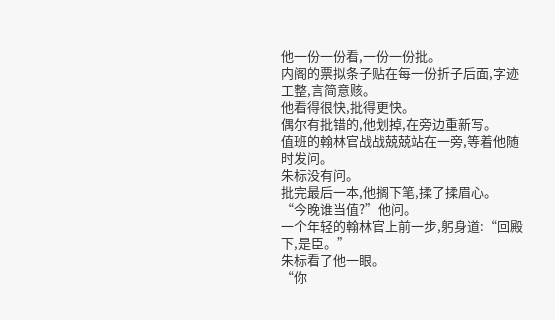他一份一份看,一份一份批。
内阁的票拟条子贴在每一份折子后面,字迹工整,言简意赅。
他看得很快,批得更快。
偶尔有批错的,他划掉,在旁边重新写。
值班的翰林官战战兢兢站在一旁,等着他随时发问。
朱标没有问。
批完最后一本,他搁下笔,揉了揉眉心。
“今晚谁当值?”他问。
一个年轻的翰林官上前一步,躬身道:“回殿下,是臣。”
朱标看了他一眼。
“你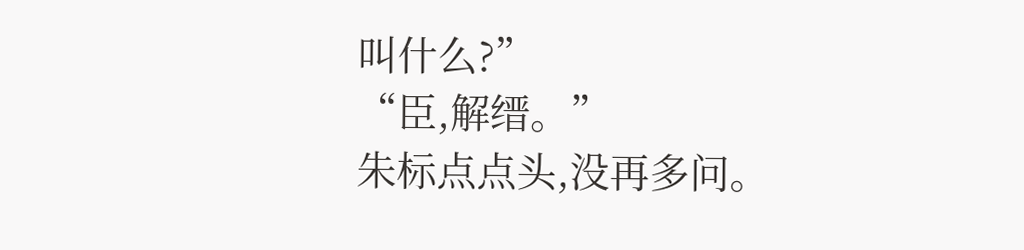叫什么?”
“臣,解缙。”
朱标点点头,没再多问。